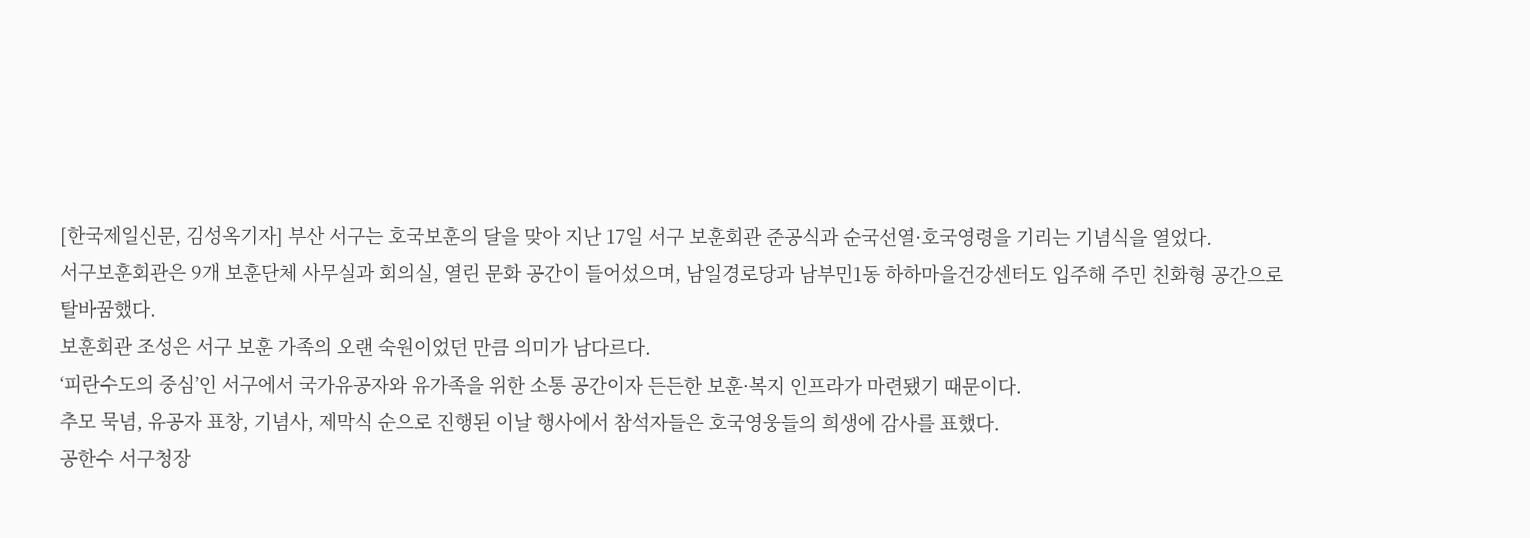[한국제일신문, 김성옥기자] 부산 서구는 호국보훈의 달을 맞아 지난 17일 서구 보훈회관 준공식과 순국선열·호국영령을 기리는 기념식을 열었다.
서구보훈회관은 9개 보훈단체 사무실과 회의실, 열린 문화 공간이 들어섰으며, 남일경로당과 남부민1동 하하마을건강센터도 입주해 주민 친화형 공간으로 탈바꿈했다.
보훈회관 조성은 서구 보훈 가족의 오랜 숙원이었던 만큼 의미가 남다르다.
‘피란수도의 중심’인 서구에서 국가유공자와 유가족을 위한 소통 공간이자 든든한 보훈·복지 인프라가 마련됐기 때문이다.
추모 묵념, 유공자 표창, 기념사, 제막식 순으로 진행된 이날 행사에서 참석자들은 호국영웅들의 희생에 감사를 표했다.
공한수 서구청장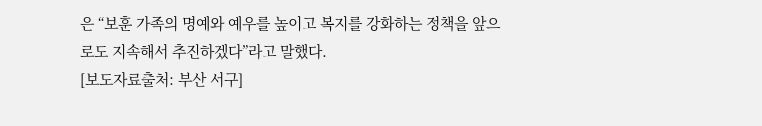은 “보훈 가족의 명예와 예우를 높이고 복지를 강화하는 정책을 앞으로도 지속해서 추진하겠다”라고 말했다.
[보도자료출처: 부산 서구]